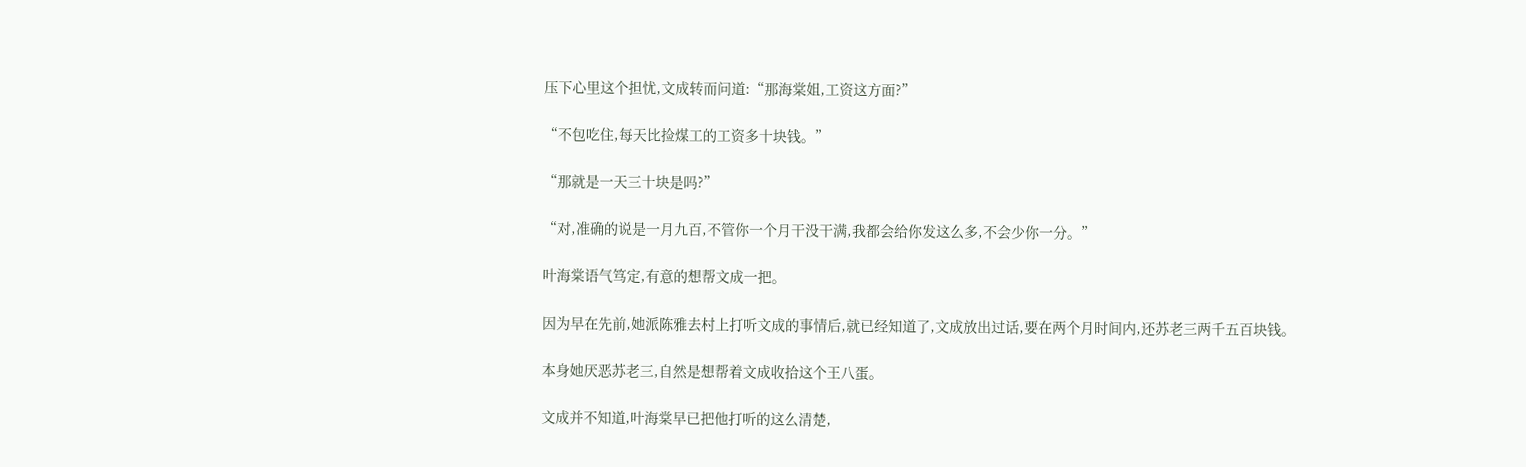压下心里这个担忧,文成转而问道:“那海棠姐,工资这方面?”

“不包吃住,每天比捡煤工的工资多十块钱。”

“那就是一天三十块是吗?”

“对,准确的说是一月九百,不管你一个月干没干满,我都会给你发这么多,不会少你一分。”

叶海棠语气笃定,有意的想帮文成一把。

因为早在先前,她派陈雅去村上打听文成的事情后,就已经知道了,文成放出过话,要在两个月时间内,还苏老三两千五百块钱。

本身她厌恶苏老三,自然是想帮着文成收拾这个王八蛋。

文成并不知道,叶海棠早已把他打听的这么清楚,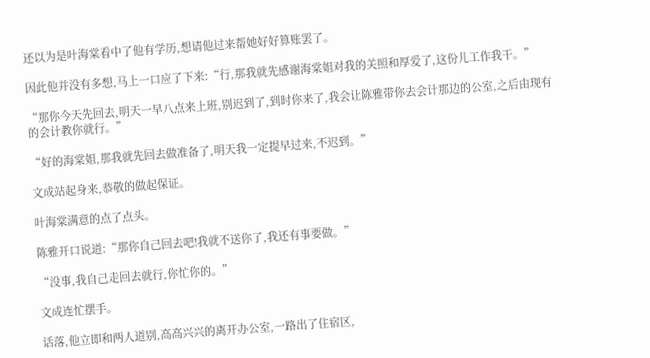还以为是叶海棠看中了他有学历,想请他过来帮她好好算账罢了。

因此他并没有多想,马上一口应了下来:“行,那我就先感谢海棠姐对我的关照和厚爱了,这份儿工作我干。”

“那你今天先回去,明天一早八点来上班,别迟到了,到时你来了,我会让陈雅带你去会计那边的公室,之后由现有的会计教你就行。”

“好的海棠姐,那我就先回去做准备了,明天我一定提早过来,不迟到。”

文成站起身来,恭敬的做起保证。

叶海棠满意的点了点头。

陈雅开口说道:“那你自己回去吧!我就不送你了,我还有事要做。”

“没事,我自己走回去就行,你忙你的。”

文成连忙摆手。

话落,他立即和两人道别,高高兴兴的离开办公室,一路出了住宿区,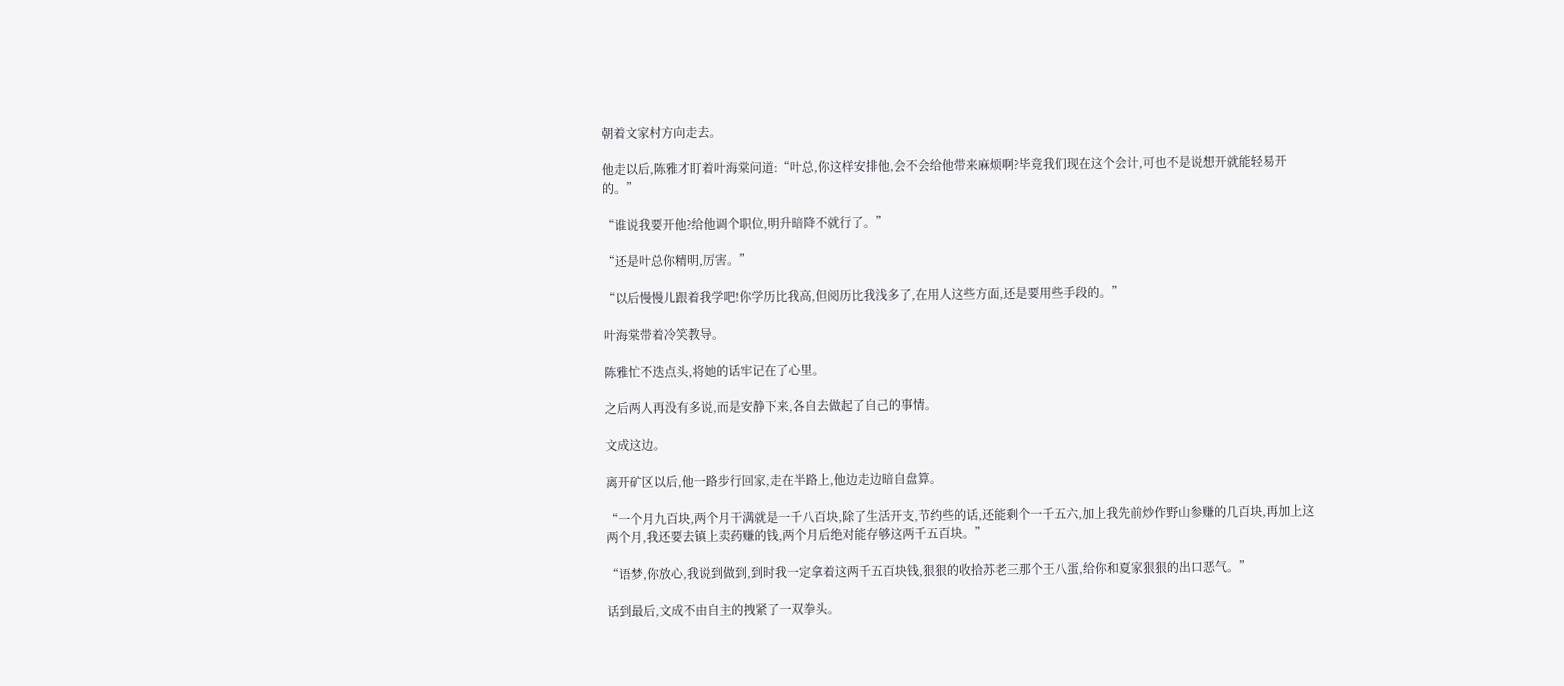朝着文家村方向走去。

他走以后,陈雅才盯着叶海棠问道:“叶总,你这样安排他,会不会给他带来麻烦啊?毕竟我们现在这个会计,可也不是说想开就能轻易开的。”

“谁说我要开他?给他调个职位,明升暗降不就行了。”

“还是叶总你精明,厉害。”

“以后慢慢儿跟着我学吧!你学历比我高,但阅历比我浅多了,在用人这些方面,还是要用些手段的。”

叶海棠带着冷笑教导。

陈雅忙不迭点头,将她的话牢记在了心里。

之后两人再没有多说,而是安静下来,各自去做起了自己的事情。

文成这边。

离开矿区以后,他一路步行回家,走在半路上,他边走边暗自盘算。

“一个月九百块,两个月干满就是一千八百块,除了生活开支,节约些的话,还能剩个一千五六,加上我先前炒作野山参赚的几百块,再加上这两个月,我还要去镇上卖药赚的钱,两个月后绝对能存够这两千五百块。”

“语梦,你放心,我说到做到,到时我一定拿着这两千五百块钱,狠狠的收拾苏老三那个王八蛋,给你和夏家狠狠的出口恶气。”

话到最后,文成不由自主的拽紧了一双拳头。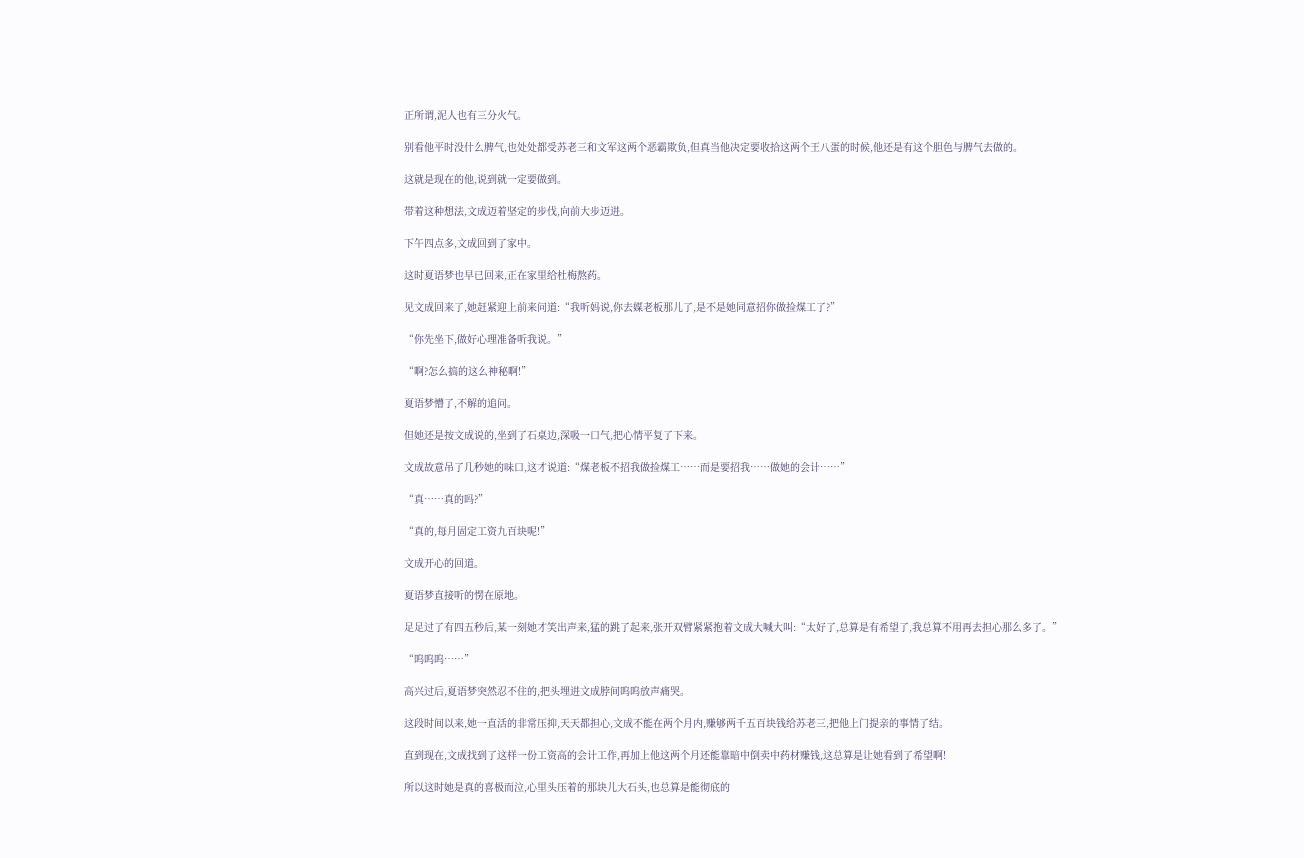正所谓,泥人也有三分火气。

别看他平时没什么脾气,也处处都受苏老三和文军这两个恶霸欺负,但真当他决定要收拾这两个王八蛋的时候,他还是有这个胆色与脾气去做的。

这就是现在的他,说到就一定要做到。

带着这种想法,文成迈着坚定的步伐,向前大步迈进。

下午四点多,文成回到了家中。

这时夏语梦也早已回来,正在家里给杜梅熬药。

见文成回来了,她赶紧迎上前来问道:“我听妈说,你去媒老板那儿了,是不是她同意招你做捡煤工了?”

“你先坐下,做好心理准备听我说。”

“啊?怎么搞的这么神秘啊!”

夏语梦懵了,不解的追问。

但她还是按文成说的,坐到了石桌边,深吸一口气,把心情平复了下来。

文成故意吊了几秒她的味口,这才说道:“煤老板不招我做捡煤工……而是要招我……做她的会计……”

“真……真的吗?”

“真的,每月固定工资九百块呢!”

文成开心的回道。

夏语梦直接听的愣在原地。

足足过了有四五秒后,某一刻她才笑出声来,猛的跳了起来,张开双臂紧紧抱着文成大喊大叫:“太好了,总算是有希望了,我总算不用再去担心那么多了。”

“呜呜呜……”

高兴过后,夏语梦突然忍不住的,把头埋进文成脖间呜呜放声痛哭。

这段时间以来,她一直活的非常压抑,天天都担心,文成不能在两个月内,赚够两千五百块钱给苏老三,把他上门提亲的事情了结。

直到现在,文成找到了这样一份工资高的会计工作,再加上他这两个月还能靠暗中倒卖中药材赚钱,这总算是让她看到了希望啊!

所以这时她是真的喜极而泣,心里头压着的那块儿大石头,也总算是能彻底的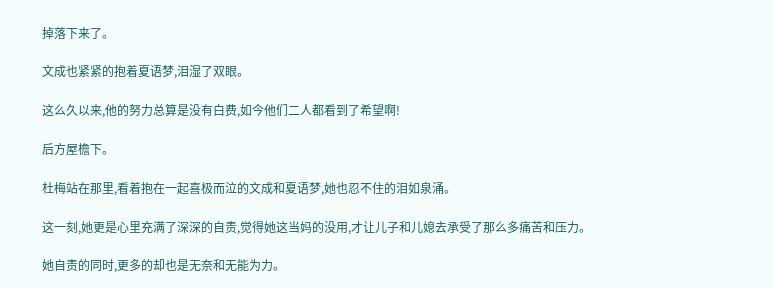掉落下来了。

文成也紧紧的抱着夏语梦,泪湿了双眼。

这么久以来,他的努力总算是没有白费,如今他们二人都看到了希望啊!

后方屋檐下。

杜梅站在那里,看着抱在一起喜极而泣的文成和夏语梦,她也忍不住的泪如泉涌。

这一刻,她更是心里充满了深深的自责,觉得她这当妈的没用,才让儿子和儿媳去承受了那么多痛苦和压力。

她自责的同时,更多的却也是无奈和无能为力。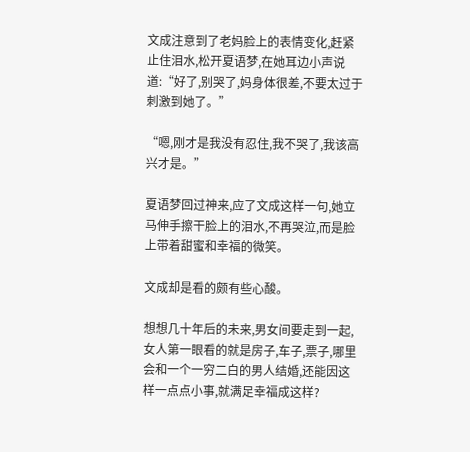文成注意到了老妈脸上的表情变化,赶紧止住泪水,松开夏语梦,在她耳边小声说道:“好了,别哭了,妈身体很差,不要太过于刺激到她了。”

“嗯,刚才是我没有忍住,我不哭了,我该高兴才是。”

夏语梦回过神来,应了文成这样一句,她立马伸手擦干脸上的泪水,不再哭泣,而是脸上带着甜蜜和幸福的微笑。

文成却是看的颇有些心酸。

想想几十年后的未来,男女间要走到一起,女人第一眼看的就是房子,车子,票子,哪里会和一个一穷二白的男人结婚,还能因这样一点点小事,就满足幸福成这样?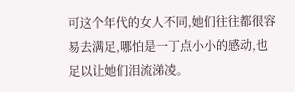可这个年代的女人不同,她们往往都很容易去满足,哪怕是一丁点小小的感动,也足以让她们泪流涕凌。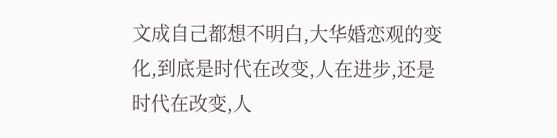文成自己都想不明白,大华婚恋观的变化,到底是时代在改变,人在进步,还是时代在改变,人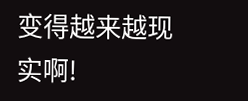变得越来越现实啊!